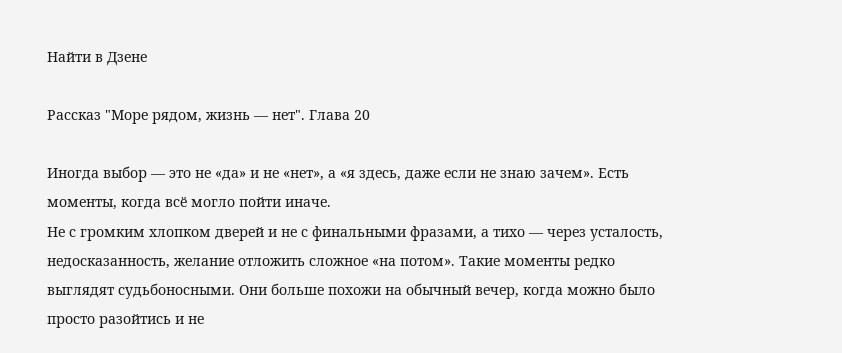Найти в Дзене

Рассказ "Море рядом, жизнь — нет". Глава 20

Иногда выбор — это не «да» и не «нет», а «я здесь, даже если не знаю зачем». Есть моменты, когда всё могло пойти иначе.
Не с громким хлопком дверей и не с финальными фразами, а тихо — через усталость, недосказанность, желание отложить сложное «на потом». Такие моменты редко выглядят судьбоносными. Они больше похожи на обычный вечер, когда можно было просто разойтись и не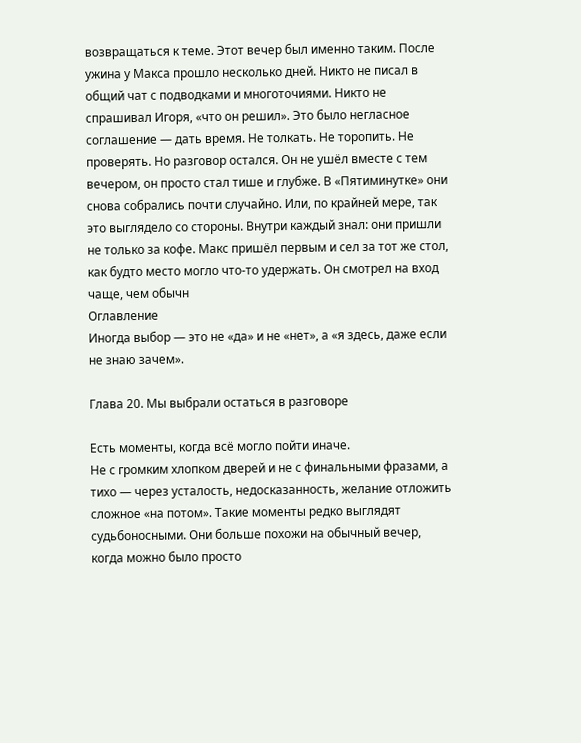возвращаться к теме. Этот вечер был именно таким. После ужина у Макса прошло несколько дней. Никто не писал в общий чат с подводками и многоточиями. Никто не спрашивал Игоря, «что он решил». Это было негласное соглашение — дать время. Не толкать. Не торопить. Не проверять. Но разговор остался. Он не ушёл вместе с тем вечером, он просто стал тише и глубже. В «Пятиминутке» они снова собрались почти случайно. Или, по крайней мере, так это выглядело со стороны. Внутри каждый знал: они пришли не только за кофе. Макс пришёл первым и сел за тот же стол, как будто место могло что-то удержать. Он смотрел на вход чаще, чем обычн
Оглавление
Иногда выбор — это не «да» и не «нет», а «я здесь, даже если не знаю зачем».

Глава 20. Мы выбрали остаться в разговоре

Есть моменты, когда всё могло пойти иначе.
Не с громким хлопком дверей и не с финальными фразами, а тихо — через усталость, недосказанность, желание отложить сложное «на потом». Такие моменты редко выглядят судьбоносными. Они больше похожи на обычный вечер, когда можно было просто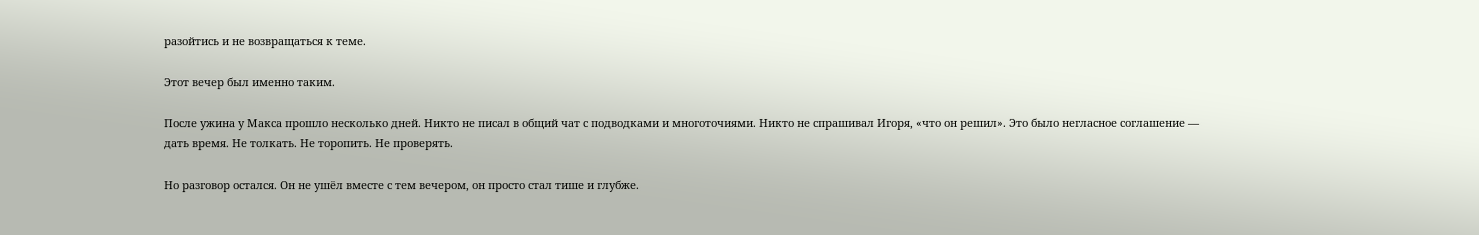разойтись и не возвращаться к теме.

Этот вечер был именно таким.

После ужина у Макса прошло несколько дней. Никто не писал в общий чат с подводками и многоточиями. Никто не спрашивал Игоря, «что он решил». Это было негласное соглашение — дать время. Не толкать. Не торопить. Не проверять.

Но разговор остался. Он не ушёл вместе с тем вечером, он просто стал тише и глубже.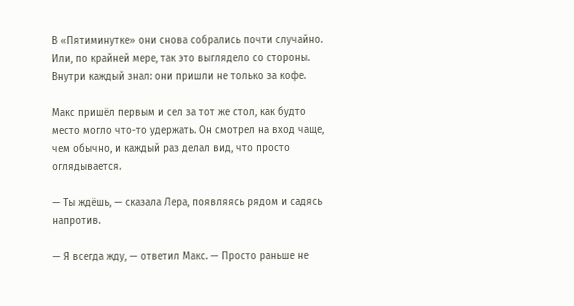В «Пятиминутке» они снова собрались почти случайно. Или, по крайней мере, так это выглядело со стороны. Внутри каждый знал: они пришли не только за кофе.

Макс пришёл первым и сел за тот же стол, как будто место могло что-то удержать. Он смотрел на вход чаще, чем обычно, и каждый раз делал вид, что просто оглядывается.

— Ты ждёшь, — сказала Лера, появляясь рядом и садясь напротив.

— Я всегда жду, — ответил Макс. — Просто раньше не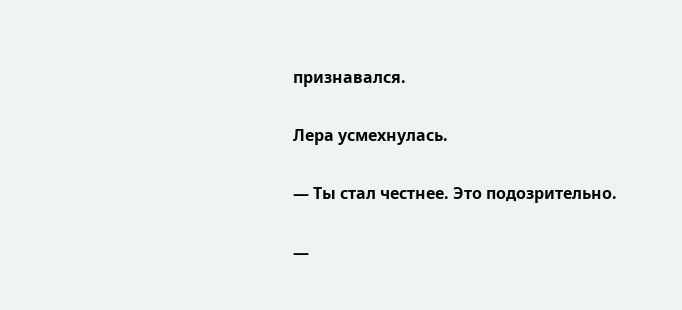признавался.

Лера усмехнулась.

— Ты стал честнее. Это подозрительно.

—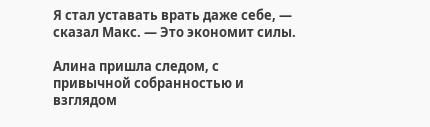Я стал уставать врать даже себе, — сказал Макс. — Это экономит силы.

Алина пришла следом, с привычной собранностью и взглядом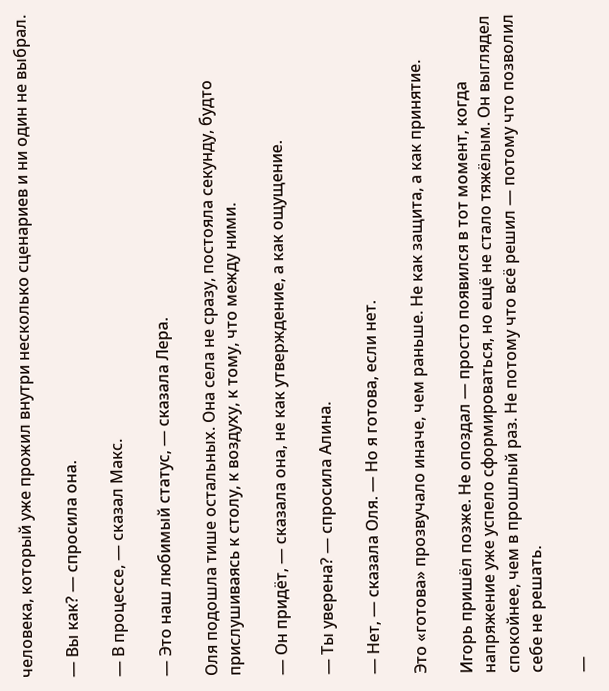человека, который уже прожил внутри несколько сценариев и ни один не выбрал.

— Вы как? — спросила она.

— В процессе, — сказал Макс.

— Это наш любимый статус, — сказала Лера.

Оля подошла тише остальных. Она села не сразу, постояла секунду, будто прислушиваясь к столу, к воздуху, к тому, что между ними.

— Он придёт, — сказала она, не как утверждение, а как ощущение.

— Ты уверена? — спросила Алина.

— Нет, — сказала Оля. — Но я готова, если нет.

Это «готова» прозвучало иначе, чем раньше. Не как защита, а как принятие.

Игорь пришёл позже. Не опоздал — просто появился в тот момент, когда напряжение уже успело сформироваться, но ещё не стало тяжёлым. Он выглядел спокойнее, чем в прошлый раз. Не потому что всё решил — потому что позволил себе не решать.

—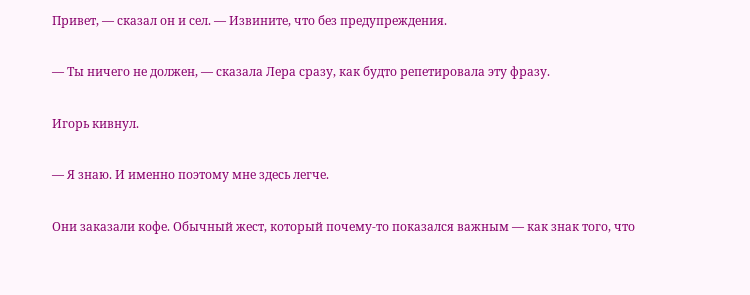Привет, — сказал он и сел. — Извините, что без предупреждения.

— Ты ничего не должен, — сказала Лера сразу, как будто репетировала эту фразу.

Игорь кивнул.

— Я знаю. И именно поэтому мне здесь легче.

Они заказали кофе. Обычный жест, который почему-то показался важным — как знак того, что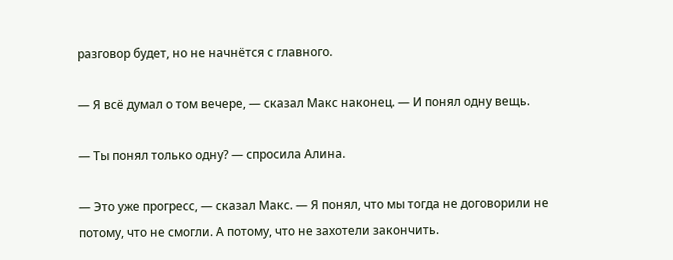разговор будет, но не начнётся с главного.

— Я всё думал о том вечере, — сказал Макс наконец. — И понял одну вещь.

— Ты понял только одну? — спросила Алина.

— Это уже прогресс, — сказал Макс. — Я понял, что мы тогда не договорили не потому, что не смогли. А потому, что не захотели закончить.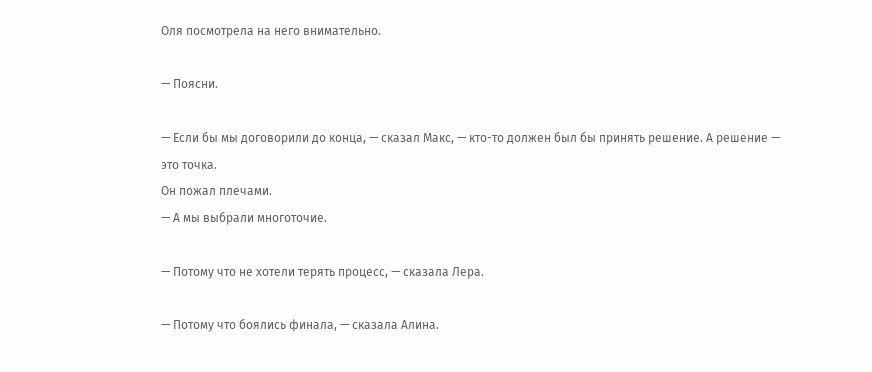Оля посмотрела на него внимательно.

— Поясни.

— Если бы мы договорили до конца, — сказал Макс, — кто-то должен был бы принять решение. А решение — это точка.
Он пожал плечами.
— А мы выбрали многоточие.

— Потому что не хотели терять процесс, — сказала Лера.

— Потому что боялись финала, — сказала Алина.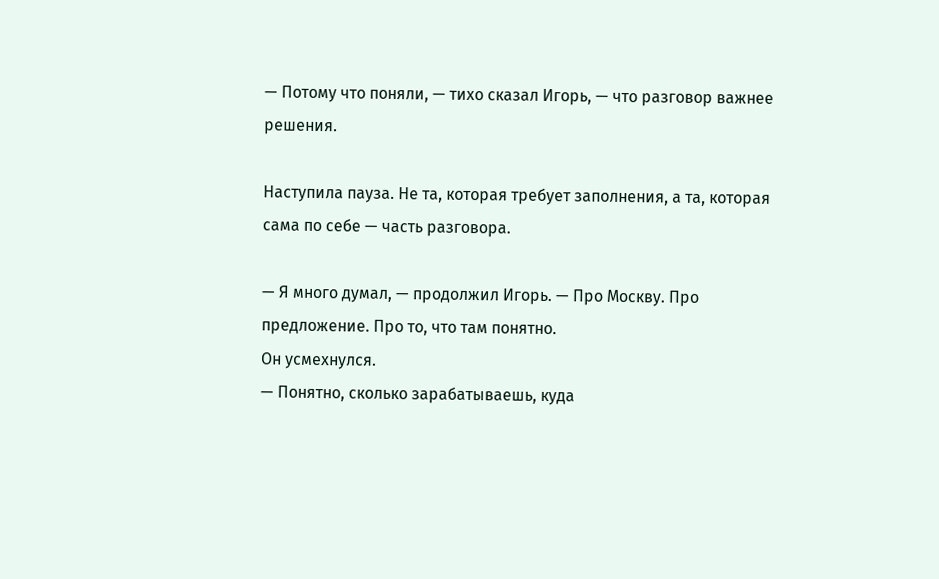— Потому что поняли, — тихо сказал Игорь, — что разговор важнее решения.

Наступила пауза. Не та, которая требует заполнения, а та, которая сама по себе — часть разговора.

— Я много думал, — продолжил Игорь. — Про Москву. Про предложение. Про то, что там понятно.
Он усмехнулся.
— Понятно, сколько зарабатываешь, куда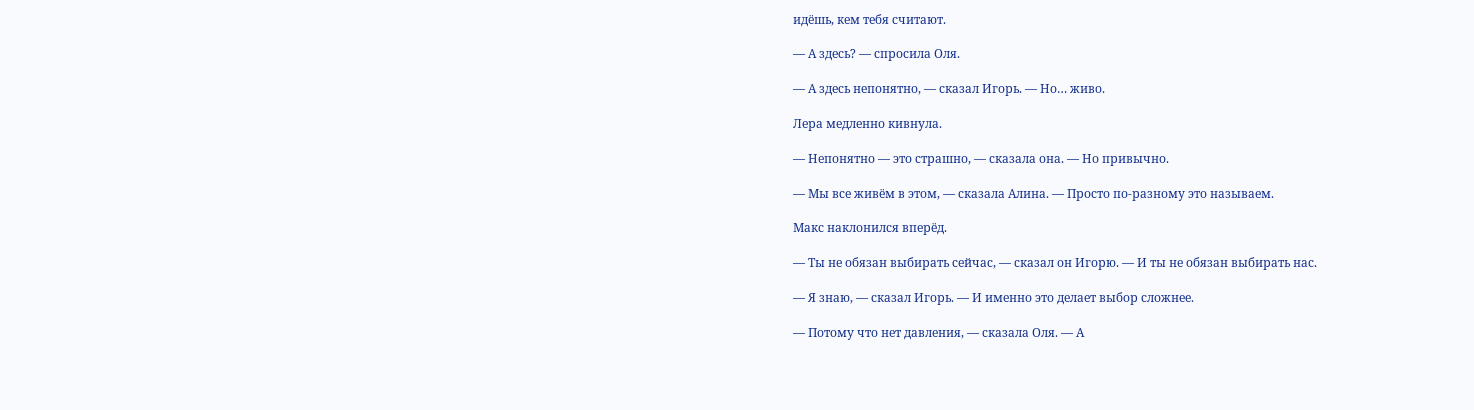идёшь, кем тебя считают.

— А здесь? — спросила Оля.

— А здесь непонятно, — сказал Игорь. — Но… живо.

Лера медленно кивнула.

— Непонятно — это страшно, — сказала она. — Но привычно.

— Мы все живём в этом, — сказала Алина. — Просто по-разному это называем.

Макс наклонился вперёд.

— Ты не обязан выбирать сейчас, — сказал он Игорю. — И ты не обязан выбирать нас.

— Я знаю, — сказал Игорь. — И именно это делает выбор сложнее.

— Потому что нет давления, — сказала Оля. — А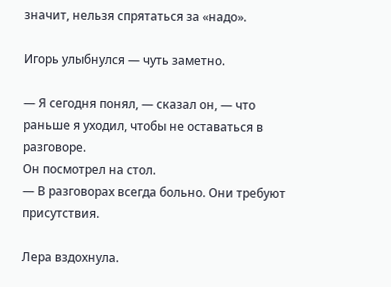значит, нельзя спрятаться за «надо».

Игорь улыбнулся — чуть заметно.

— Я сегодня понял, — сказал он, — что раньше я уходил, чтобы не оставаться в разговоре.
Он посмотрел на стол.
— В разговорах всегда больно. Они требуют присутствия.

Лера вздохнула.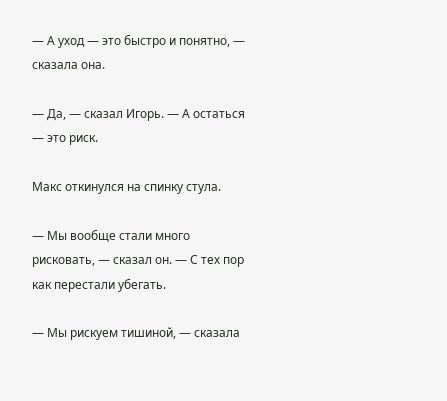— А уход — это быстро и понятно, — сказала она.

— Да, — сказал Игорь. — А остаться — это риск.

Макс откинулся на спинку стула.

— Мы вообще стали много рисковать, — сказал он. — С тех пор как перестали убегать.

— Мы рискуем тишиной, — сказала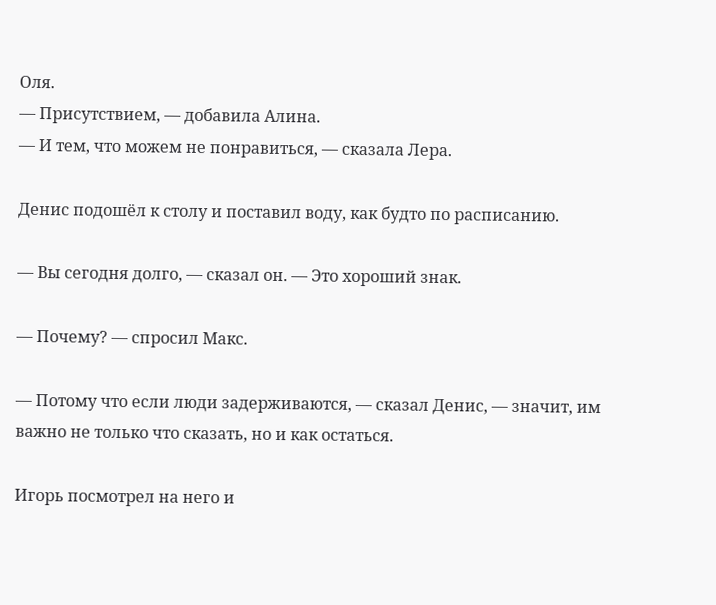Оля.
— Присутствием, — добавила Алина.
— И тем, что можем не понравиться, — сказала Лера.

Денис подошёл к столу и поставил воду, как будто по расписанию.

— Вы сегодня долго, — сказал он. — Это хороший знак.

— Почему? — спросил Макс.

— Потому что если люди задерживаются, — сказал Денис, — значит, им важно не только что сказать, но и как остаться.

Игорь посмотрел на него и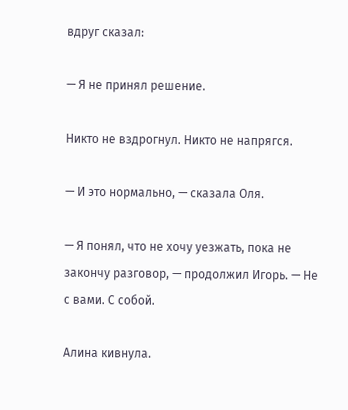вдруг сказал:

— Я не принял решение.

Никто не вздрогнул. Никто не напрягся.

— И это нормально, — сказала Оля.

— Я понял, что не хочу уезжать, пока не закончу разговор, — продолжил Игорь. — Не с вами. С собой.

Алина кивнула.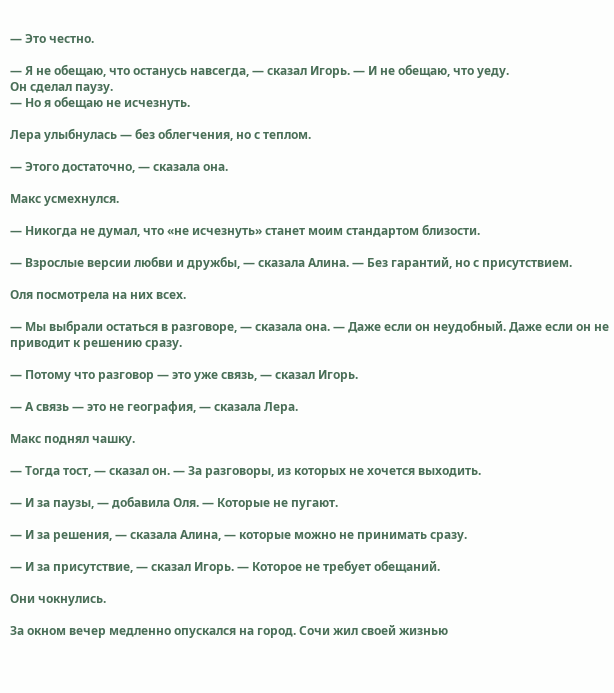— Это честно.

— Я не обещаю, что останусь навсегда, — сказал Игорь. — И не обещаю, что уеду.
Он сделал паузу.
— Но я обещаю не исчезнуть.

Лера улыбнулась — без облегчения, но с теплом.

— Этого достаточно, — сказала она.

Макс усмехнулся.

— Никогда не думал, что «не исчезнуть» станет моим стандартом близости.

— Взрослые версии любви и дружбы, — сказала Алина. — Без гарантий, но с присутствием.

Оля посмотрела на них всех.

— Мы выбрали остаться в разговоре, — сказала она. — Даже если он неудобный. Даже если он не приводит к решению сразу.

— Потому что разговор — это уже связь, — сказал Игорь.

— А связь — это не география, — сказала Лера.

Макс поднял чашку.

— Тогда тост, — сказал он. — За разговоры, из которых не хочется выходить.

— И за паузы, — добавила Оля. — Которые не пугают.

— И за решения, — сказала Алина, — которые можно не принимать сразу.

— И за присутствие, — сказал Игорь. — Которое не требует обещаний.

Они чокнулись.

За окном вечер медленно опускался на город. Сочи жил своей жизнью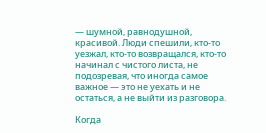— шумной, равнодушной, красивой. Люди спешили, кто-то уезжал, кто-то возвращался, кто-то начинал с чистого листа, не подозревая, что иногда самое важное — это не уехать и не остаться, а не выйти из разговора.

Когда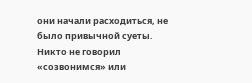они начали расходиться, не было привычной суеты. Никто не говорил «созвонимся» или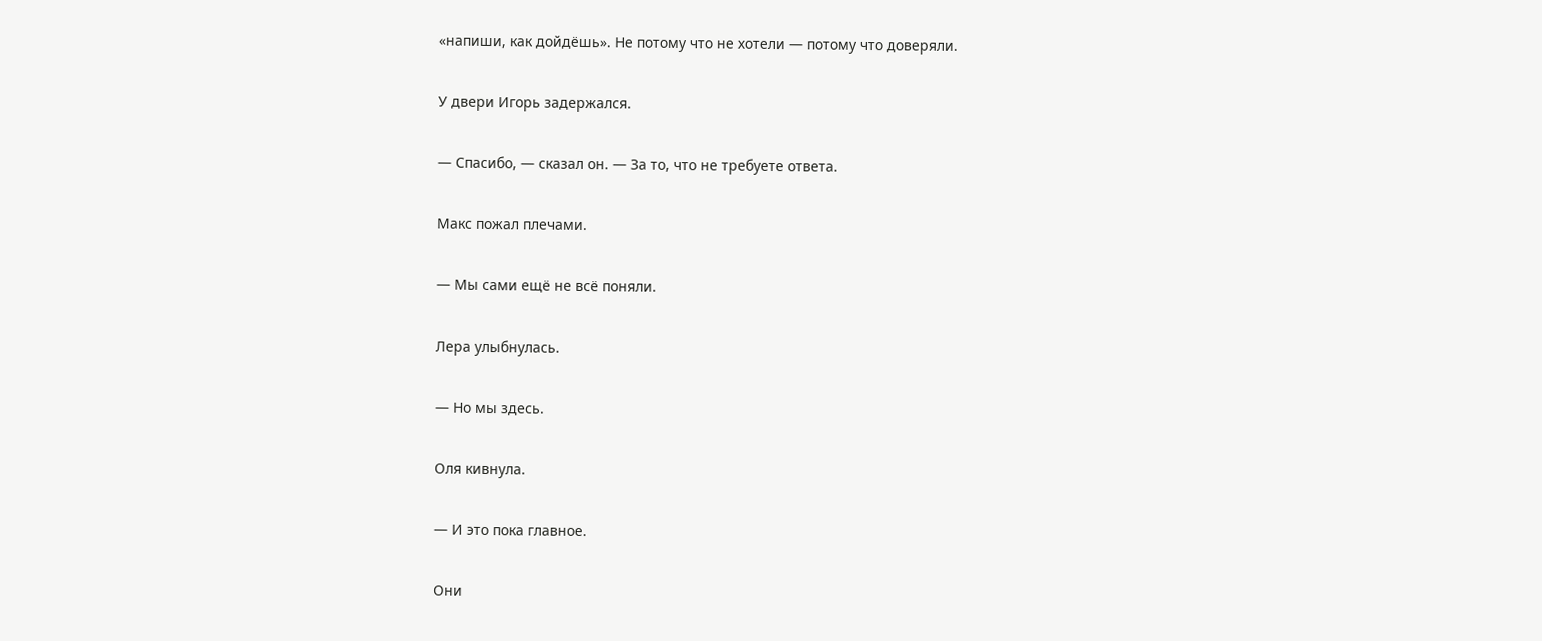«напиши, как дойдёшь». Не потому что не хотели — потому что доверяли.

У двери Игорь задержался.

— Спасибо, — сказал он. — За то, что не требуете ответа.

Макс пожал плечами.

— Мы сами ещё не всё поняли.

Лера улыбнулась.

— Но мы здесь.

Оля кивнула.

— И это пока главное.

Они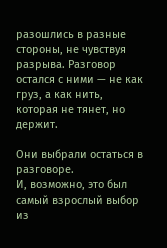разошлись в разные стороны, не чувствуя разрыва. Разговор остался с ними — не как груз, а как нить, которая не тянет, но держит.

Они выбрали остаться в разговоре.
И, возможно, это был самый взрослый выбор из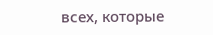всех, которые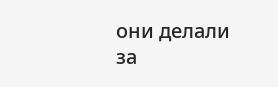они делали за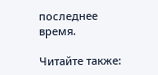последнее время.

Читайте также: